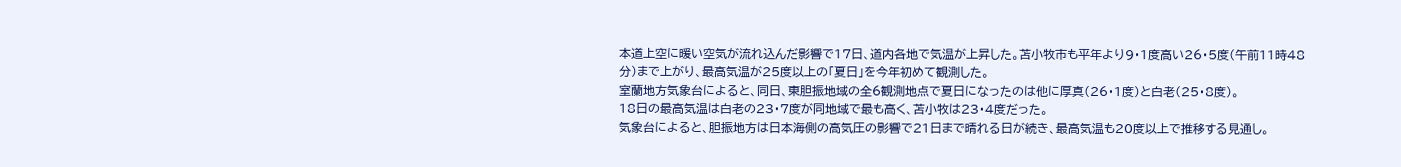本道上空に暖い空気が流れ込んだ影響で17日、道内各地で気温が上昇した。苫小牧市も平年より9・1度高い26・5度(午前11時48分)まで上がり、最高気温が25度以上の「夏日」を今年初めて観測した。
室蘭地方気象台によると、同日、東胆振地域の全6観測地点で夏日になったのは他に厚真(26・1度)と白老(25・8度)。
18日の最高気温は白老の23・7度が同地域で最も高く、苫小牧は23・4度だった。
気象台によると、胆振地方は日本海側の高気圧の影響で21日まで晴れる日が続き、最高気温も20度以上で推移する見通し。